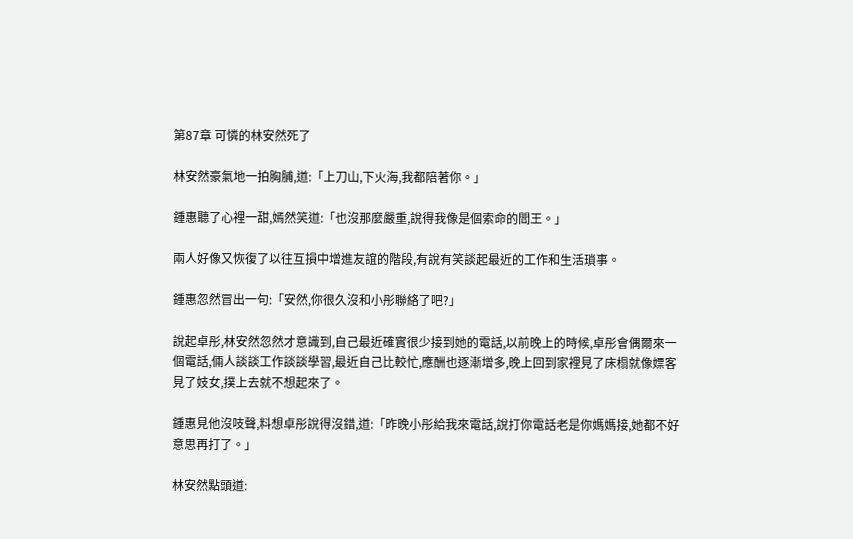第87章 可憐的林安然死了

林安然豪氣地一拍胸脯,道:「上刀山,下火海,我都陪著你。」

鍾惠聽了心裡一甜,嫣然笑道:「也沒那麼嚴重,說得我像是個索命的閻王。」

兩人好像又恢復了以往互損中增進友誼的階段,有說有笑談起最近的工作和生活瑣事。

鍾惠忽然冒出一句:「安然,你很久沒和小彤聯絡了吧?」

說起卓彤,林安然忽然才意識到,自己最近確實很少接到她的電話,以前晚上的時候,卓彤會偶爾來一個電話,倆人談談工作談談學習,最近自己比較忙,應酬也逐漸增多,晚上回到家裡見了床榻就像嫖客見了妓女,撲上去就不想起來了。

鍾惠見他沒吱聲,料想卓彤說得沒錯,道:「昨晚小彤給我來電話,說打你電話老是你媽媽接,她都不好意思再打了。」

林安然點頭道: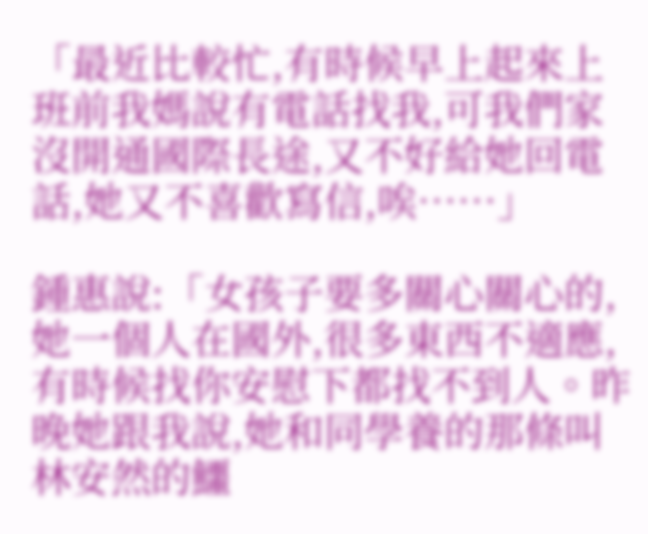「最近比較忙,有時候早上起來上班前我媽說有電話找我,可我們家沒開通國際長途,又不好給她回電話,她又不喜歡寫信,唉……」

鍾惠說:「女孩子要多關心關心的,她一個人在國外,很多東西不適應,有時候找你安慰下都找不到人。昨晚她跟我說,她和同學養的那條叫林安然的鱷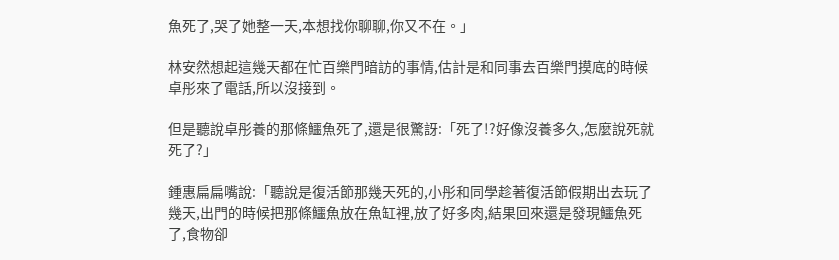魚死了,哭了她整一天,本想找你聊聊,你又不在。」

林安然想起這幾天都在忙百樂門暗訪的事情,估計是和同事去百樂門摸底的時候卓彤來了電話,所以沒接到。

但是聽說卓彤養的那條鱷魚死了,還是很驚訝:「死了!?好像沒養多久,怎麼說死就死了?」

鍾惠扁扁嘴說:「聽說是復活節那幾天死的,小彤和同學趁著復活節假期出去玩了幾天,出門的時候把那條鱷魚放在魚缸裡,放了好多肉,結果回來還是發現鱷魚死了,食物卻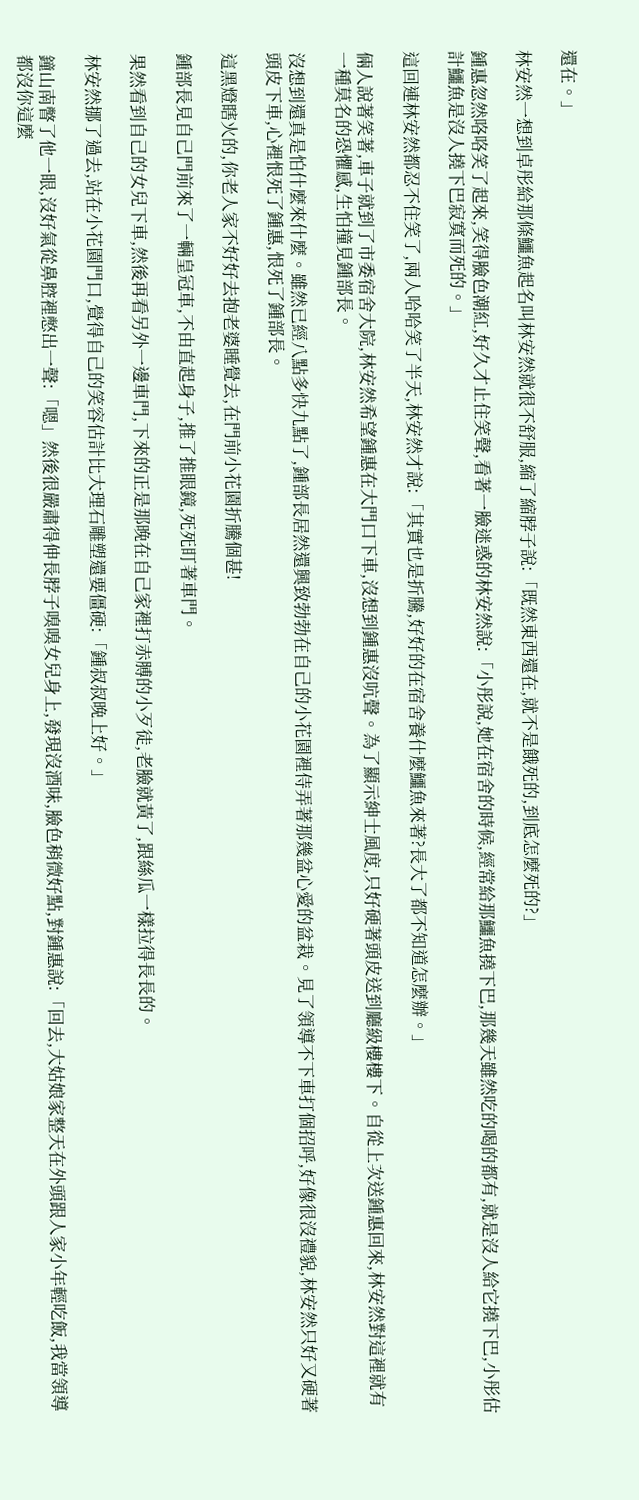還在。」

林安然一想到卓彤給那條鱷魚起名叫林安然就很不舒服,縮了縮脖子說:「既然東西還在,就不是餓死的,到底怎麼死的?」

鍾惠忽然咯咯笑了起來,笑得臉色潮紅,好久才止住笑聲,看著一臉迷惑的林安然說:「小彤說,她在宿舍的時候,經常給那鱷魚撓下巴,那幾天雖然吃的喝的都有,就是沒人給它撓下巴,小彤估計鱷魚是沒人撓下巴寂寞而死的。」

這回連林安然都忍不住笑了,兩人哈哈笑了半天,林安然才說:「其實也是折騰,好好的在宿舍養什麼鱷魚來著?長大了都不知道怎麼辦。」

倆人說著笑著,車子就到了市委宿舍大院,林安然希望鍾惠在大門口下車,沒想到鍾惠沒吭聲。為了顯示紳士風度,只好硬著頭皮送到廳級樓樓下。自從上次送鍾惠回來,林安然對這裡就有一種莫名的恐懼感,生怕撞見鍾部長。

沒想到還真是怕什麼來什麼。雖然已經八點多快九點了,鍾部長居然還興致勃勃在自己的小花園裡侍弄著那幾盆心愛的盆栽。見了領導不下車打個招呼,好像很沒禮貌,林安然只好又硬著頭皮下車,心裡恨死了鍾惠,恨死了鍾部長。

這黑燈瞎火的,你老人家不好好去抱老婆睡覺去,在門前小花園折騰個甚!

鍾部長見自己門前來了一輛皇冠車,不由直起身子,推了推眼鏡,死死盯著車門。

果然看到自己的女兒下車,然後再看另外一邊車門,下來的正是那晚在自己家裡打赤膊的小歹徒,老臉就黃了,跟絲瓜一樣拉得長長的。

林安然挪了過去,站在小花園門口,覺得自己的笑容估計比大理石雕塑還要僵硬:「鍾叔叔晚上好。」

鐘山南瞥了他一眼,沒好氣從鼻腔裡憋出一聲:「嗯」然後很嚴肅得伸長脖子嗅嗅女兒身上,發現沒酒味,臉色稍微好點,對鍾惠說:「回去,大姑娘家整天在外頭跟人家小年輕吃飯,我當領導都沒你這麼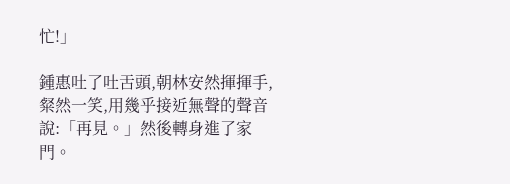忙!」

鍾惠吐了吐舌頭,朝林安然揮揮手,粲然一笑,用幾乎接近無聲的聲音說:「再見。」然後轉身進了家門。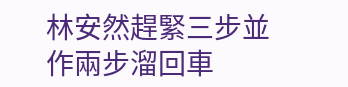林安然趕緊三步並作兩步溜回車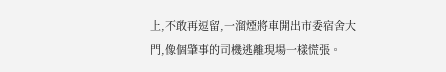上,不敢再逗留,一溜煙將車開出市委宿舍大門,像個肇事的司機逃離現場一樣慌張。